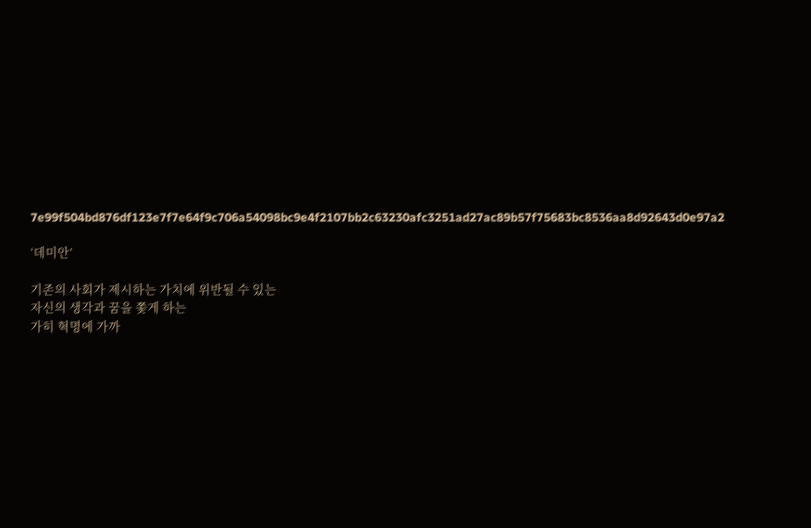7e99f504bd876df123e7f7e64f9c706a54098bc9e4f2107bb2c63230afc3251ad27ac89b57f75683bc8536aa8d92643d0e97a2

‘데미안’

기존의 사회가 제시하는 가치에 위반될 수 있는
자신의 생각과 꿈을 쫓게 하는
가히 혁명에 가까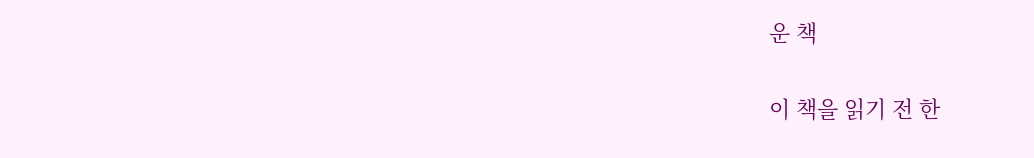운 책

이 책을 읽기 전 한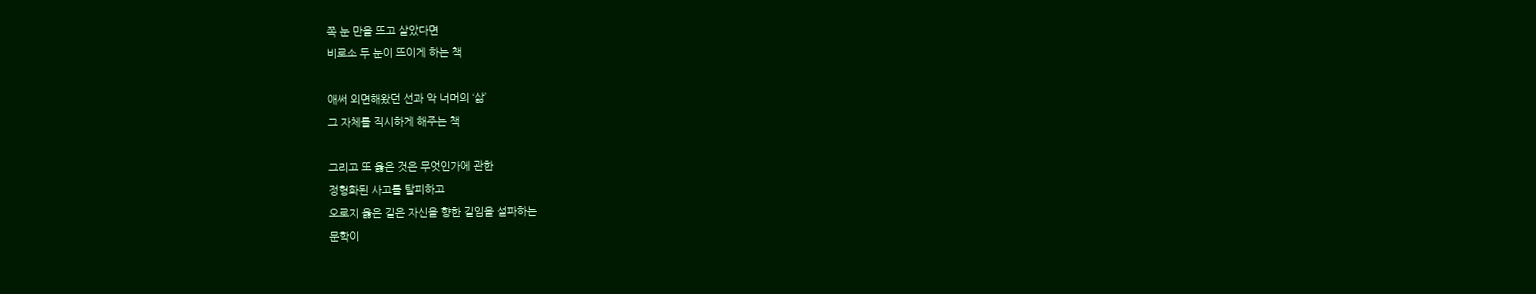쪽 눈 만을 뜨고 살았다면
비로소 두 눈이 뜨이게 하는 책

애써 외면해왔던 선과 악 너머의 ‘삶’
그 자체를 직시하게 해주는 책

그리고 또 옳은 것은 무엇인가에 관한
정형화된 사고를 탈피하고
오로지 옳은 길은 자신을 향한 길임을 설파하는
문학이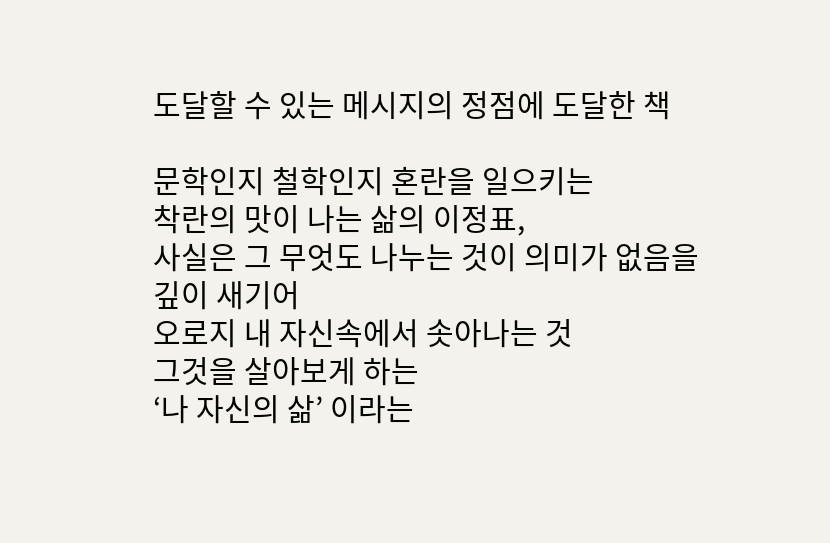도달할 수 있는 메시지의 정점에 도달한 책

문학인지 철학인지 혼란을 일으키는
착란의 맛이 나는 삶의 이정표,
사실은 그 무엇도 나누는 것이 의미가 없음을
깊이 새기어
오로지 내 자신속에서 솟아나는 것
그것을 살아보게 하는
‘나 자신의 삶’ 이라는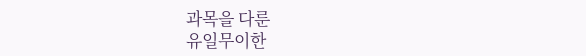과목을 다룬
유일무이한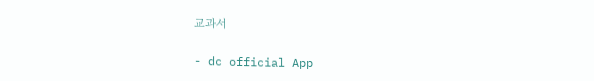교과서

- dc official App